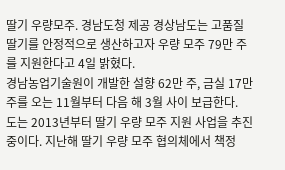딸기 우량모주. 경남도청 제공 경상남도는 고품질 딸기를 안정적으로 생산하고자 우량 모주 79만 주를 지원한다고 4일 밝혔다.
경남농업기술원이 개발한 설향 62만 주, 금실 17만 주를 오는 11월부터 다음 해 3월 사이 보급한다.
도는 2013년부터 딸기 우량 모주 지원 사업을 추진 중이다. 지난해 딸기 우량 모주 협의체에서 책정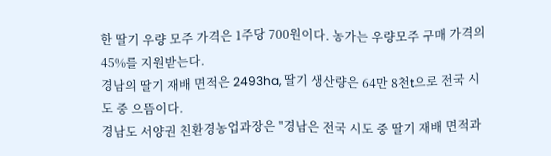한 딸기 우량 모주 가격은 1주당 700원이다. 농가는 우량모주 구매 가격의 45%를 지원받는다.
경남의 딸기 재배 면적은 2493ha, 딸기 생산량은 64만 8천t으로 전국 시도 중 으뜸이다.
경남도 서양권 친환경농업과장은 "경남은 전국 시도 중 딸기 재배 면적과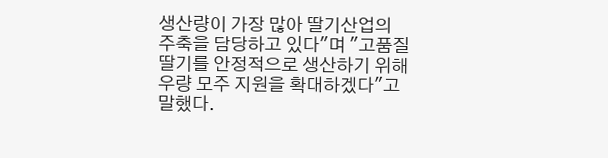생산량이 가장 많아 딸기산업의 주축을 담당하고 있다"며 "고품질 딸기를 안정적으로 생산하기 위해 우량 모주 지원을 확대하겠다"고 말했다.